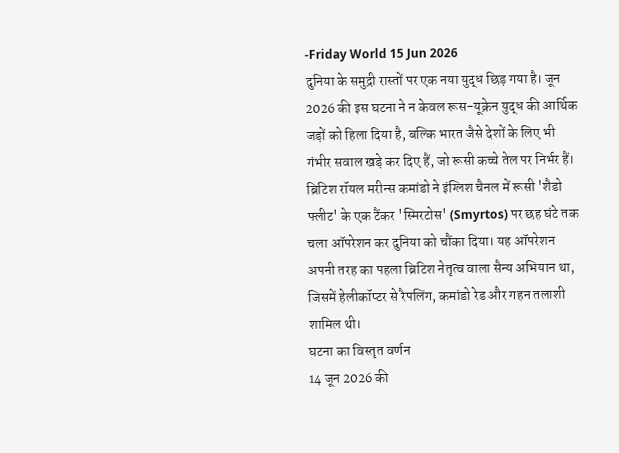-Friday World 15 Jun 2026
दुनिया के समुद्री रास्तों पर एक नया युद्ध छिड़ गया है। जून 2026 की इस घटना ने न केवल रूस-यूक्रेन युद्ध की आर्थिक जड़ों को हिला दिया है, बल्कि भारत जैसे देशों के लिए भी गंभीर सवाल खड़े कर दिए हैं, जो रूसी कच्चे तेल पर निर्भर हैं। ब्रिटिश रॉयल मरीन्स कमांडो ने इंग्लिश चैनल में रूसी 'शैडो फ्लीट' के एक टैंकर 'स्मिरटोस' (Smyrtos) पर छह घंटे तक चला ऑपरेशन कर दुनिया को चौंका दिया। यह ऑपरेशन अपनी तरह का पहला ब्रिटिश नेतृत्व वाला सैन्य अभियान था, जिसमें हेलीकॉप्टर से रैपलिंग, कमांडो रेड और गहन तलाशी शामिल थी।
घटना का विस्तृत वर्णन
14 जून 2026 की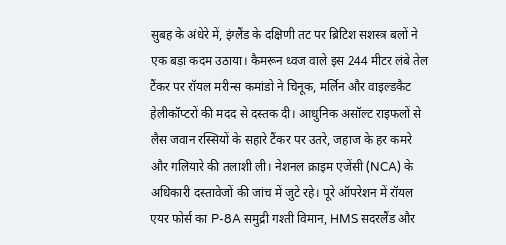सुबह के अंधेरे में, इंग्लैंड के दक्षिणी तट पर ब्रिटिश सशस्त्र बलों ने एक बड़ा कदम उठाया। कैमरून ध्वज वाले इस 244 मीटर लंबे तेल टैंकर पर रॉयल मरीन्स कमांडो ने चिनूक, मर्लिन और वाइल्डकैट हेलीकॉप्टरों की मदद से दस्तक दी। आधुनिक असॉल्ट राइफलों से लैस जवान रस्सियों के सहारे टैंकर पर उतरे, जहाज के हर कमरे और गलियारे की तलाशी ली। नेशनल क्राइम एजेंसी (NCA) के अधिकारी दस्तावेजों की जांच में जुटे रहे। पूरे ऑपरेशन में रॉयल एयर फोर्स का P-8A समुद्री गश्ती विमान, HMS सदरलैंड और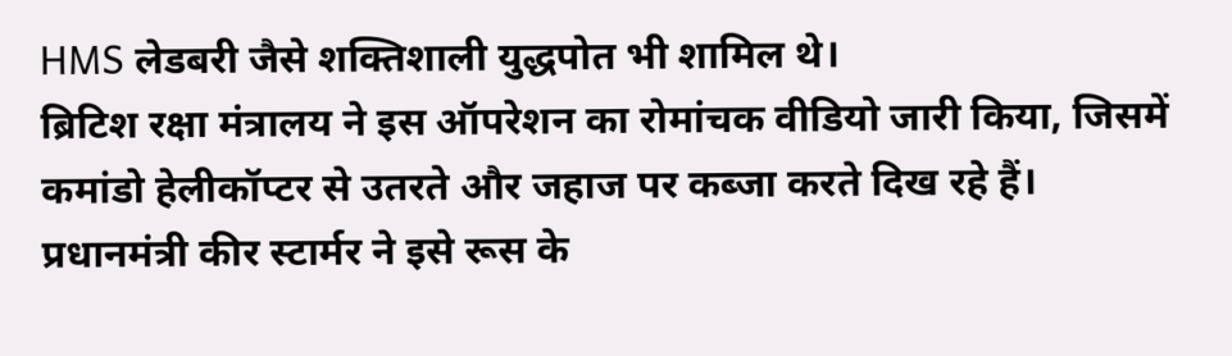HMS लेडबरी जैसे शक्तिशाली युद्धपोत भी शामिल थे।
ब्रिटिश रक्षा मंत्रालय ने इस ऑपरेशन का रोमांचक वीडियो जारी किया, जिसमें कमांडो हेलीकॉप्टर से उतरते और जहाज पर कब्जा करते दिख रहे हैं। प्रधानमंत्री कीर स्टार्मर ने इसे रूस के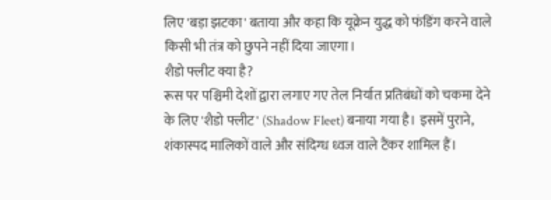लिए 'बड़ा झटका' बताया और कहा कि यूक्रेन युद्ध को फंडिंग करने वाले किसी भी तंत्र को छुपने नहीं दिया जाएगा।
शैडो फ्लीट क्या है?
रूस पर पश्चिमी देशों द्वारा लगाए गए तेल निर्यात प्रतिबंधों को चकमा देने के लिए 'शैडो फ्लीट' (Shadow Fleet) बनाया गया है। इसमें पुराने, शंकास्पद मालिकों वाले और संदिग्ध ध्वज वाले टैंकर शामिल हैं।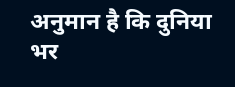अनुमान है कि दुनिया भर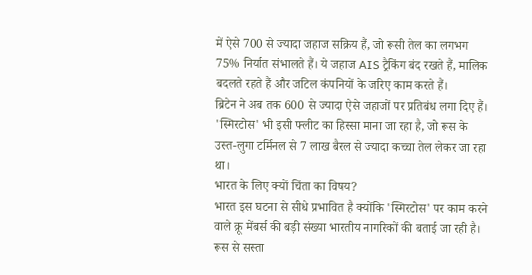में ऐसे 700 से ज्यादा जहाज सक्रिय हैं, जो रूसी तेल का लगभग 75% निर्यात संभालते हैं। ये जहाज AIS ट्रैकिंग बंद रखते हैं, मालिक बदलते रहते हैं और जटिल कंपनियों के जरिए काम करते हैं।
ब्रिटेन ने अब तक 600 से ज्यादा ऐसे जहाजों पर प्रतिबंध लगा दिए हैं। 'स्मिरटोस' भी इसी फ्लीट का हिस्सा माना जा रहा है, जो रूस के उस्त-लुगा टर्मिनल से 7 लाख बैरल से ज्यादा कच्चा तेल लेकर जा रहा था।
भारत के लिए क्यों चिंता का विषय?
भारत इस घटना से सीधे प्रभावित है क्योंकि 'स्मिरटोस' पर काम करने वाले क्रू मेंबर्स की बड़ी संख्या भारतीय नागरिकों की बताई जा रही है। रूस से सस्ता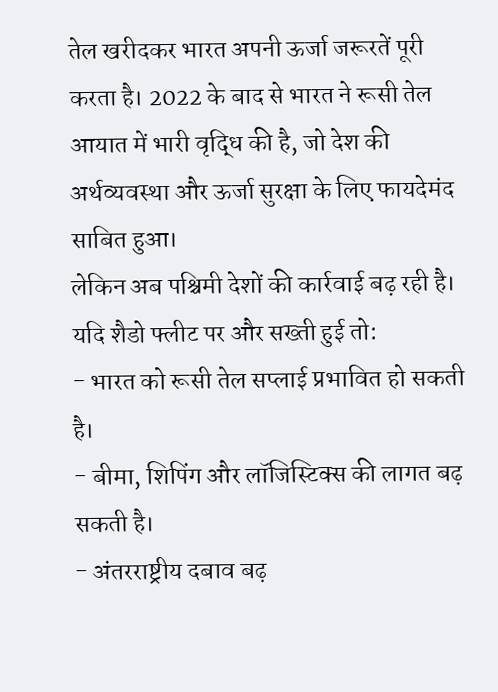तेल खरीदकर भारत अपनी ऊर्जा जरूरतें पूरी करता है। 2022 के बाद से भारत ने रूसी तेल आयात में भारी वृद्धि की है, जो देश की अर्थव्यवस्था और ऊर्जा सुरक्षा के लिए फायदेमंद साबित हुआ।
लेकिन अब पश्चिमी देशों की कार्रवाई बढ़ रही है। यदि शैडो फ्लीट पर और सख्ती हुई तो:
- भारत को रूसी तेल सप्लाई प्रभावित हो सकती है।
- बीमा, शिपिंग और लॉजिस्टिक्स की लागत बढ़ सकती है।
- अंतरराष्ट्रीय दबाव बढ़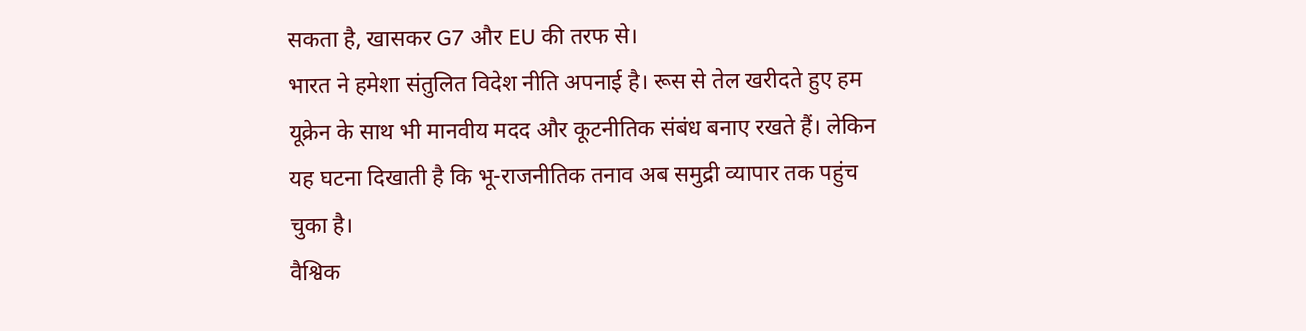सकता है, खासकर G7 और EU की तरफ से।
भारत ने हमेशा संतुलित विदेश नीति अपनाई है। रूस से तेल खरीदते हुए हम यूक्रेन के साथ भी मानवीय मदद और कूटनीतिक संबंध बनाए रखते हैं। लेकिन यह घटना दिखाती है कि भू-राजनीतिक तनाव अब समुद्री व्यापार तक पहुंच चुका है।
वैश्विक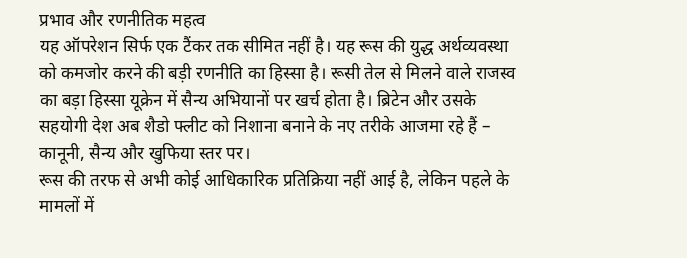प्रभाव और रणनीतिक महत्व
यह ऑपरेशन सिर्फ एक टैंकर तक सीमित नहीं है। यह रूस की युद्ध अर्थव्यवस्था को कमजोर करने की बड़ी रणनीति का हिस्सा है। रूसी तेल से मिलने वाले राजस्व का बड़ा हिस्सा यूक्रेन में सैन्य अभियानों पर खर्च होता है। ब्रिटेन और उसके सहयोगी देश अब शैडो फ्लीट को निशाना बनाने के नए तरीके आजमा रहे हैं – कानूनी, सैन्य और खुफिया स्तर पर।
रूस की तरफ से अभी कोई आधिकारिक प्रतिक्रिया नहीं आई है, लेकिन पहले के मामलों में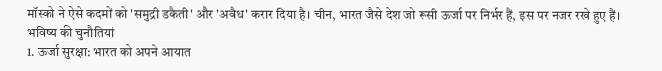मॉस्को ने ऐसे कदमों को 'समुद्री डकैती' और 'अवैध' करार दिया है। चीन, भारत जैसे देश जो रूसी ऊर्जा पर निर्भर हैं, इस पर नजर रखे हुए हैं।
भविष्य की चुनौतियां
1. ऊर्जा सुरक्षा: भारत को अपने आयात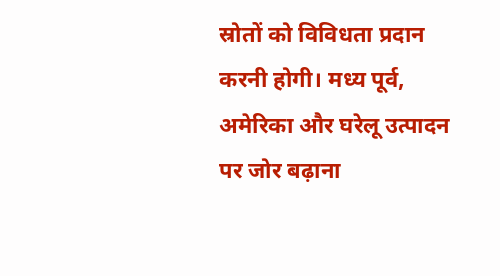स्रोतों को विविधता प्रदान करनी होगी। मध्य पूर्व, अमेरिका और घरेलू उत्पादन पर जोर बढ़ाना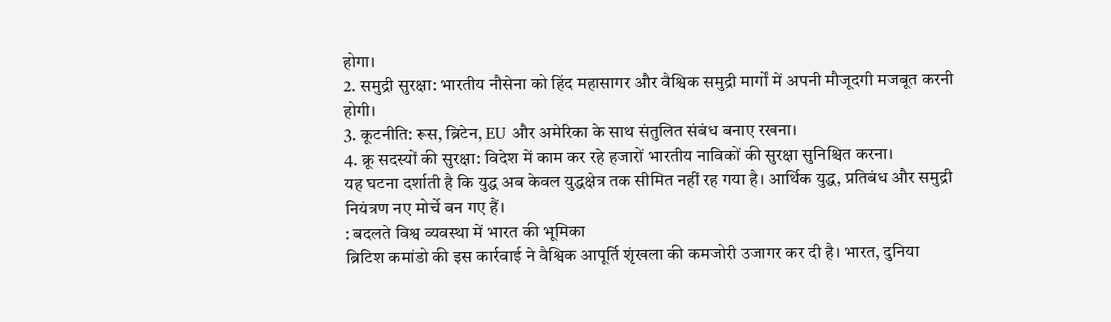होगा।
2. समुद्री सुरक्षा: भारतीय नौसेना को हिंद महासागर और वैश्विक समुद्री मार्गों में अपनी मौजूदगी मजबूत करनी होगी।
3. कूटनीति: रूस, ब्रिटेन, EU और अमेरिका के साथ संतुलित संबंध बनाए रखना।
4. क्रू सदस्यों की सुरक्षा: विदेश में काम कर रहे हजारों भारतीय नाविकों की सुरक्षा सुनिश्चित करना।
यह घटना दर्शाती है कि युद्ध अब केवल युद्धक्षेत्र तक सीमित नहीं रह गया है। आर्थिक युद्ध, प्रतिबंध और समुद्री नियंत्रण नए मोर्चे बन गए हैं।
: बदलते विश्व व्यवस्था में भारत की भूमिका
ब्रिटिश कमांडो की इस कार्रवाई ने वैश्विक आपूर्ति शृंखला की कमजोरी उजागर कर दी है। भारत, दुनिया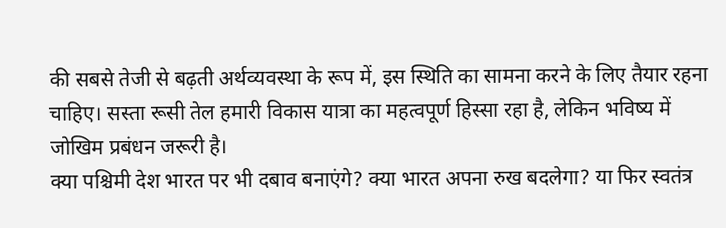की सबसे तेजी से बढ़ती अर्थव्यवस्था के रूप में, इस स्थिति का सामना करने के लिए तैयार रहना चाहिए। सस्ता रूसी तेल हमारी विकास यात्रा का महत्वपूर्ण हिस्सा रहा है, लेकिन भविष्य में जोखिम प्रबंधन जरूरी है।
क्या पश्चिमी देश भारत पर भी दबाव बनाएंगे? क्या भारत अपना रुख बदलेगा? या फिर स्वतंत्र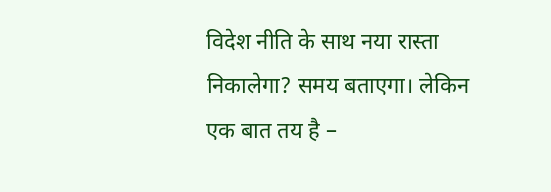विदेश नीति के साथ नया रास्ता निकालेगा? समय बताएगा। लेकिन एक बात तय है –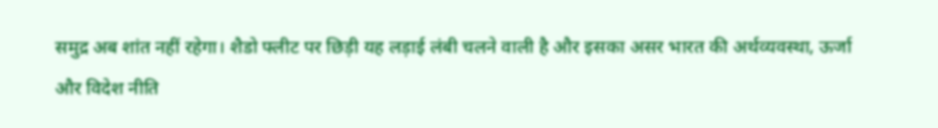समुद्र अब शांत नहीं रहेगा। शैडो फ्लीट पर छिड़ी यह लड़ाई लंबी चलने वाली है और इसका असर भारत की अर्थव्यवस्था, ऊर्जा और विदेश नीति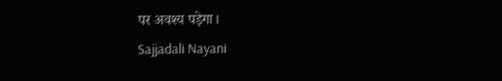पर अवश्य पड़ेगा।
Sajjadali Nayani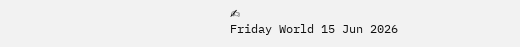✍
Friday World 15 Jun 2026